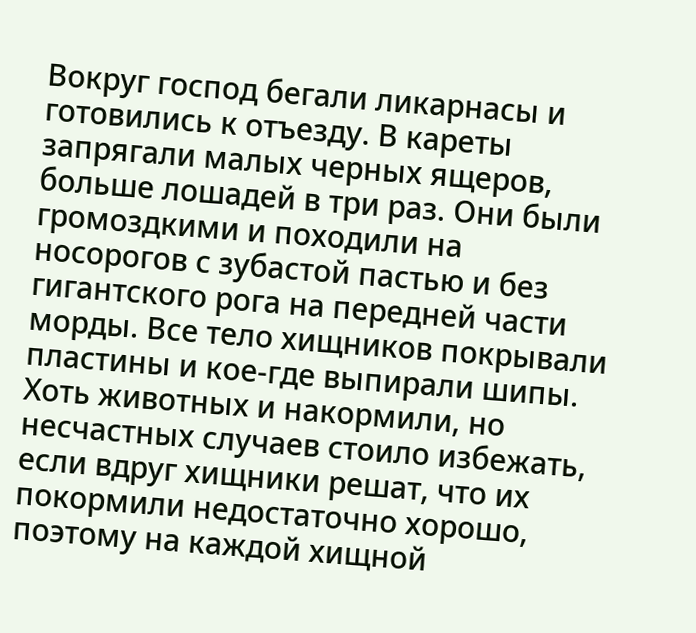Вокруг господ бегали ликарнасы и готовились к отъезду. В кареты запрягали малых черных ящеров, больше лошадей в три раз. Они были громоздкими и походили на носорогов с зубастой пастью и без гигантского рога на передней части морды. Все тело хищников покрывали пластины и кое-где выпирали шипы. Хоть животных и накормили, но несчастных случаев стоило избежать, если вдруг хищники решат, что их покормили недостаточно хорошо, поэтому на каждой хищной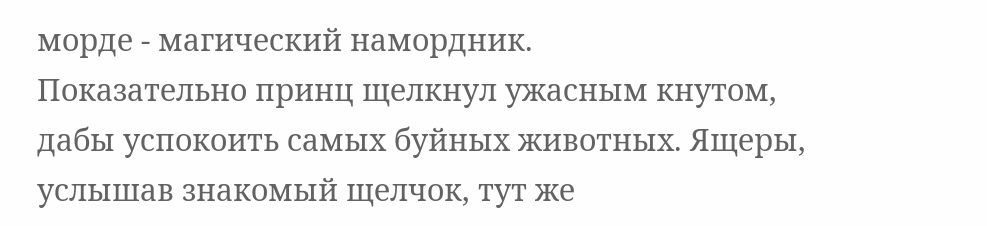морде - магический намордник.
Показательно принц щелкнул ужасным кнутом, дабы успокоить самых буйных животных. Ящеры, услышав знакомый щелчок, тут же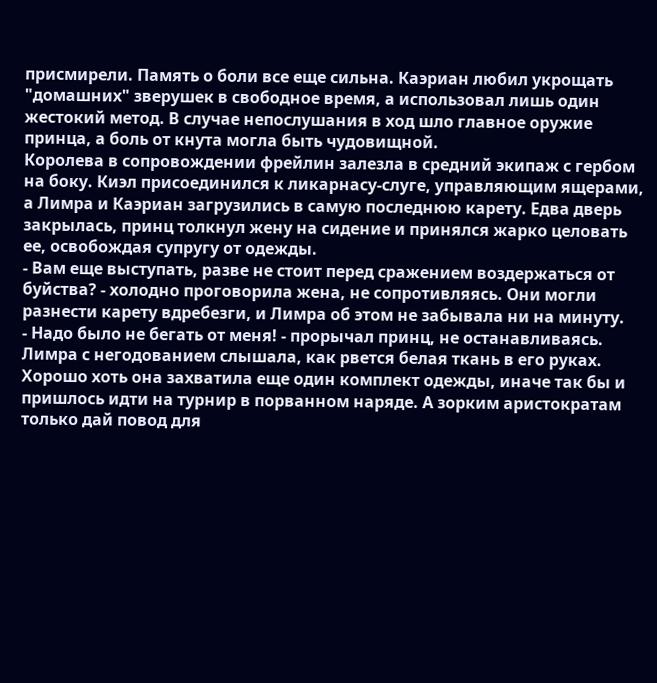присмирели. Память о боли все еще сильна. Каэриан любил укрощать "домашних" зверушек в свободное время, а использовал лишь один жестокий метод. В случае непослушания в ход шло главное оружие принца, а боль от кнута могла быть чудовищной.
Королева в сопровождении фрейлин залезла в средний экипаж с гербом на боку. Киэл присоединился к ликарнасу-слуге, управляющим ящерами, а Лимра и Каэриан загрузились в самую последнюю карету. Едва дверь закрылась, принц толкнул жену на сидение и принялся жарко целовать ее, освобождая супругу от одежды.
- Вам еще выступать, разве не стоит перед сражением воздержаться от буйства? - холодно проговорила жена, не сопротивляясь. Они могли разнести карету вдребезги, и Лимра об этом не забывала ни на минуту.
- Надо было не бегать от меня! - прорычал принц, не останавливаясь.
Лимра с негодованием слышала, как рвется белая ткань в его руках. Хорошо хоть она захватила еще один комплект одежды, иначе так бы и пришлось идти на турнир в порванном наряде. А зорким аристократам только дай повод для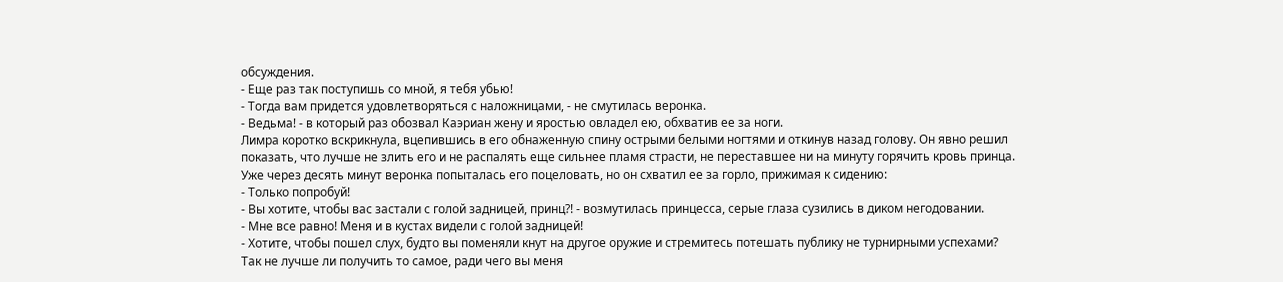обсуждения.
- Еще раз так поступишь со мной, я тебя убью!
- Тогда вам придется удовлетворяться с наложницами, - не смутилась веронка.
- Ведьма! - в который раз обозвал Каэриан жену и яростью овладел ею, обхватив ее за ноги.
Лимра коротко вскрикнула, вцепившись в его обнаженную спину острыми белыми ногтями и откинув назад голову. Он явно решил показать, что лучше не злить его и не распалять еще сильнее пламя страсти, не переставшее ни на минуту горячить кровь принца. Уже через десять минут веронка попыталась его поцеловать, но он схватил ее за горло, прижимая к сидению:
- Только попробуй!
- Вы хотите, чтобы вас застали с голой задницей, принц?! - возмутилась принцесса, серые глаза сузились в диком негодовании.
- Мне все равно! Меня и в кустах видели с голой задницей!
- Хотите, чтобы пошел слух, будто вы поменяли кнут на другое оружие и стремитесь потешать публику не турнирными успехами? Так не лучше ли получить то самое, ради чего вы меня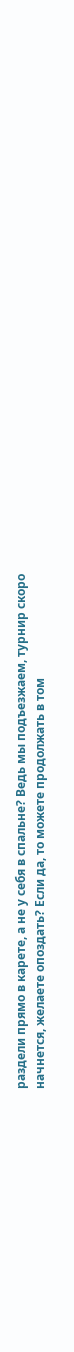раздели прямо в карете, а не у себя в спальне? Ведь мы подъезжаем, турнир скоро начнется, желаете опоздать? Если да, то можете продолжать в том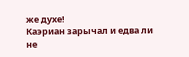же духе!
Каэриан зарычал и едва ли не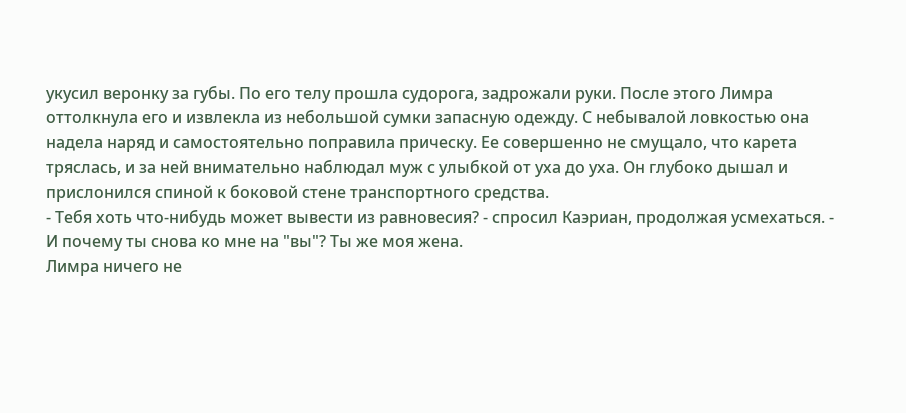укусил веронку за губы. По его телу прошла судорога, задрожали руки. После этого Лимра оттолкнула его и извлекла из небольшой сумки запасную одежду. С небывалой ловкостью она надела наряд и самостоятельно поправила прическу. Ее совершенно не смущало, что карета тряслась, и за ней внимательно наблюдал муж с улыбкой от уха до уха. Он глубоко дышал и прислонился спиной к боковой стене транспортного средства.
- Тебя хоть что-нибудь может вывести из равновесия? - спросил Каэриан, продолжая усмехаться. - И почему ты снова ко мне на "вы"? Ты же моя жена.
Лимра ничего не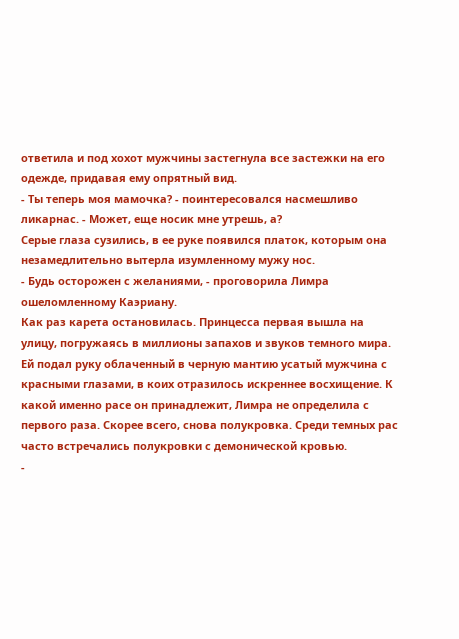ответила и под хохот мужчины застегнула все застежки на его одежде, придавая ему опрятный вид.
- Ты теперь моя мамочка? - поинтересовался насмешливо ликарнас. - Может, еще носик мне утрешь, а?
Серые глаза сузились, в ее руке появился платок, которым она незамедлительно вытерла изумленному мужу нос.
- Будь осторожен с желаниями, - проговорила Лимра ошеломленному Каэриану.
Как раз карета остановилась. Принцесса первая вышла на улицу, погружаясь в миллионы запахов и звуков темного мира. Ей подал руку облаченный в черную мантию усатый мужчина с красными глазами, в коих отразилось искреннее восхищение. К какой именно расе он принадлежит, Лимра не определила с первого раза. Скорее всего, снова полукровка. Среди темных рас часто встречались полукровки с демонической кровью.
-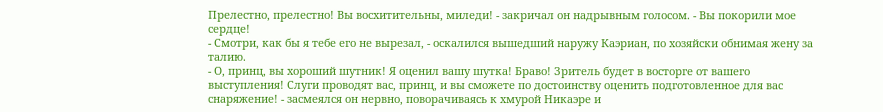Прелестно, прелестно! Вы восхитительны, миледи! - закричал он надрывным голосом. - Вы покорили мое сердце!
- Смотри, как бы я тебе его не вырезал, - оскалился вышедший наружу Каэриан, по хозяйски обнимая жену за талию.
- О, принц, вы хороший шутник! Я оценил вашу шутка! Браво! Зритель будет в восторге от вашего выступления! Слуги проводят вас, принц, и вы сможете по достоинству оценить подготовленное для вас снаряжение! - засмеялся он нервно, поворачиваясь к хмурой Никаэре и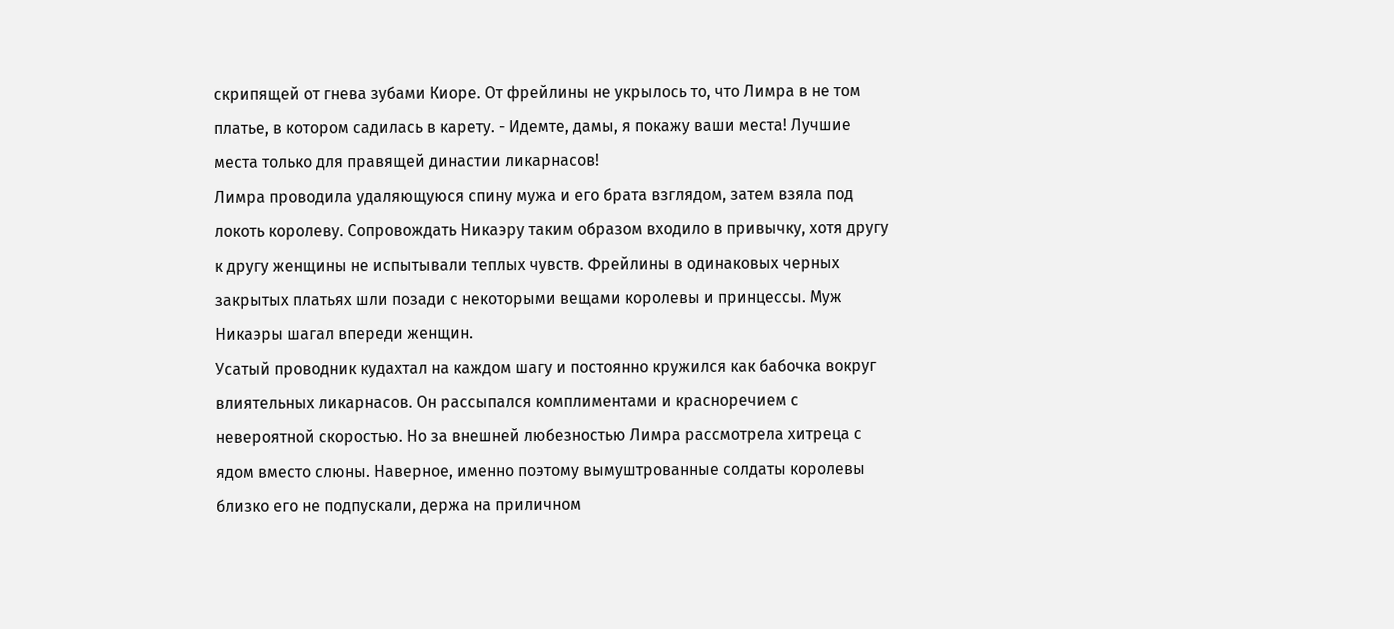скрипящей от гнева зубами Киоре. От фрейлины не укрылось то, что Лимра в не том платье, в котором садилась в карету. - Идемте, дамы, я покажу ваши места! Лучшие места только для правящей династии ликарнасов!
Лимра проводила удаляющуюся спину мужа и его брата взглядом, затем взяла под локоть королеву. Сопровождать Никаэру таким образом входило в привычку, хотя другу к другу женщины не испытывали теплых чувств. Фрейлины в одинаковых черных закрытых платьях шли позади с некоторыми вещами королевы и принцессы. Муж Никаэры шагал впереди женщин.
Усатый проводник кудахтал на каждом шагу и постоянно кружился как бабочка вокруг влиятельных ликарнасов. Он рассыпался комплиментами и красноречием с невероятной скоростью. Но за внешней любезностью Лимра рассмотрела хитреца с ядом вместо слюны. Наверное, именно поэтому вымуштрованные солдаты королевы близко его не подпускали, держа на приличном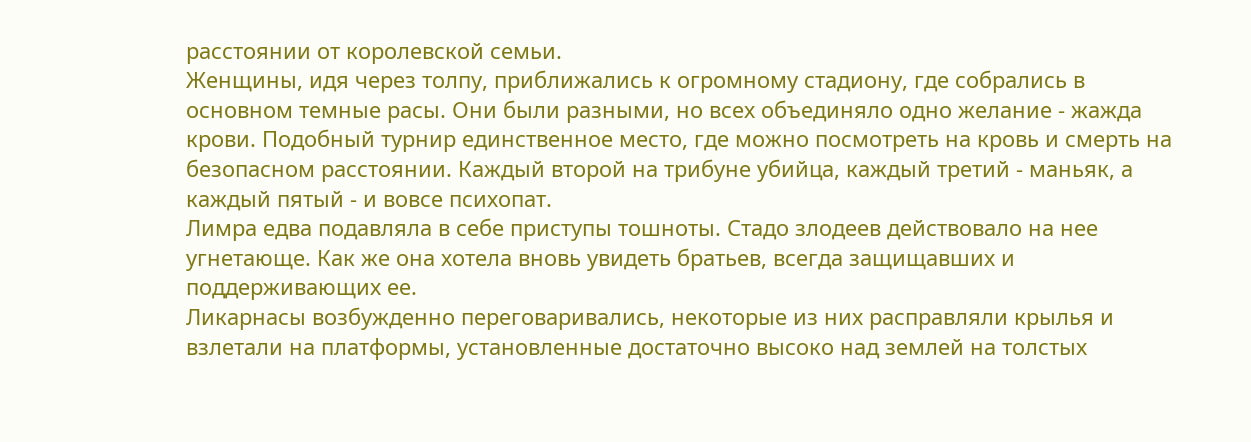расстоянии от королевской семьи.
Женщины, идя через толпу, приближались к огромному стадиону, где собрались в основном темные расы. Они были разными, но всех объединяло одно желание - жажда крови. Подобный турнир единственное место, где можно посмотреть на кровь и смерть на безопасном расстоянии. Каждый второй на трибуне убийца, каждый третий - маньяк, а каждый пятый - и вовсе психопат.
Лимра едва подавляла в себе приступы тошноты. Стадо злодеев действовало на нее угнетающе. Как же она хотела вновь увидеть братьев, всегда защищавших и поддерживающих ее.
Ликарнасы возбужденно переговаривались, некоторые из них расправляли крылья и взлетали на платформы, установленные достаточно высоко над землей на толстых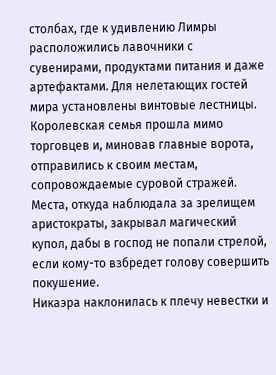столбах, где к удивлению Лимры расположились лавочники с сувенирами, продуктами питания и даже артефактами. Для нелетающих гостей мира установлены винтовые лестницы.
Королевская семья прошла мимо торговцев и, миновав главные ворота, отправились к своим местам, сопровождаемые суровой стражей. Места, откуда наблюдала за зрелищем аристократы, закрывал магический купол, дабы в господ не попали стрелой, если кому-то взбредет голову совершить покушение.
Никаэра наклонилась к плечу невестки и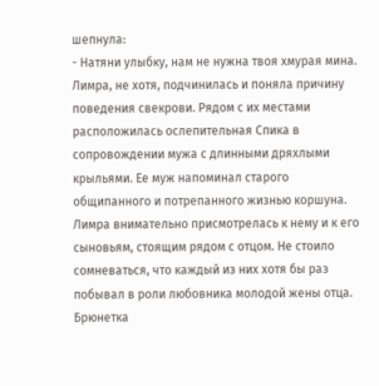шепнула:
- Натяни улыбку, нам не нужна твоя хмурая мина.
Лимра, не хотя, подчинилась и поняла причину поведения свекрови. Рядом с их местами расположилась ослепительная Спика в сопровождении мужа с длинными дряхлыми крыльями. Ее муж напоминал старого общипанного и потрепанного жизнью коршуна. Лимра внимательно присмотрелась к нему и к его сыновьям, стоящим рядом с отцом. Не стоило сомневаться, что каждый из них хотя бы раз побывал в роли любовника молодой жены отца.
Брюнетка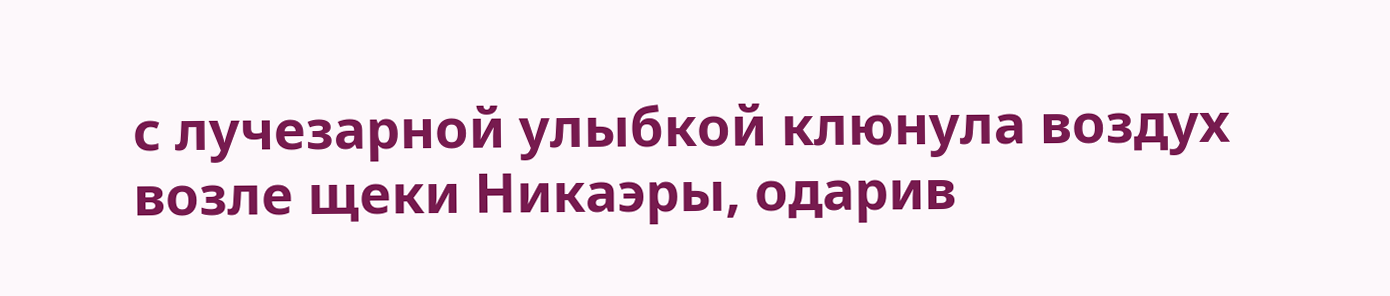с лучезарной улыбкой клюнула воздух возле щеки Никаэры, одарив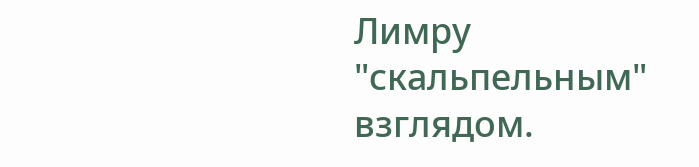Лимру "скальпельным" взглядом.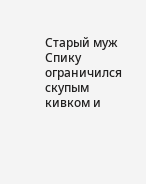Старый муж Спику ограничился скупым кивком и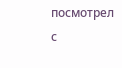посмотрел с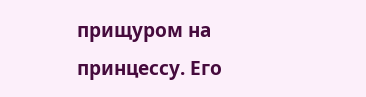прищуром на принцессу. Его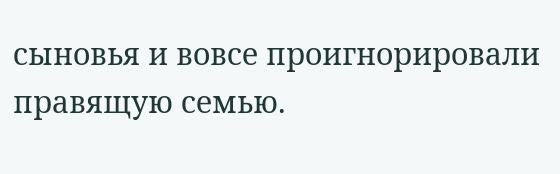сыновья и вовсе проигнорировали правящую семью.